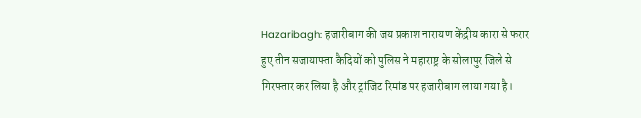Hazaribagh: हजारीबाग की जय प्रकाश नारायण केंद्रीय कारा से फरार हुए तीन सजायाफ्ता कैदियों को पुलिस ने महाराष्ट्र के सोलापुर जिले से गिरफ्तार कर लिया है और ट्रांजिट रिमांड पर हजारीबाग लाया गया है।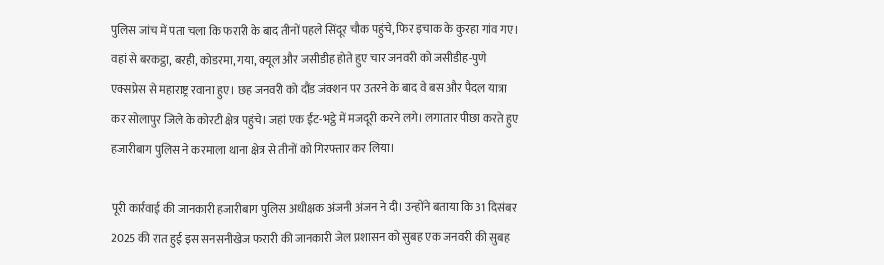पुलिस जांच में पता चला कि फरारी के बाद तीनों पहले सिंदूर चौक पहुंचे, फिर इचाक के कुरहा गांव गए। वहां से बरकट्ठा, बरही, कोडरमा, गया, क्यूल और जसीडीह होते हुए चार जनवरी को जसीडीह-पुणे एक्सप्रेस से महाराष्ट्र रवाना हुए। छह जनवरी को दौंड जंक्शन पर उतरने के बाद वे बस और पैदल यात्रा कर सोलापुर जिले के कोरटी क्षेत्र पहुंचे। जहां एक ईंट-भट्ठे में मजदूरी करने लगे। लगातार पीछा करते हुए हजारीबाग पुलिस ने करमाला थाना क्षेत्र से तीनों को गिरफ्तार कर लिया।

पूरी कार्रवाई की जानकारी हजारीबाग पुलिस अधीक्षक अंजनी अंजन ने दी। उन्होंने बताया कि 31 दिसंबर 2025 की रात हुई इस सनसनीखेज फरारी की जानकारी जेल प्रशासन को सुबह एक जनवरी की सुबह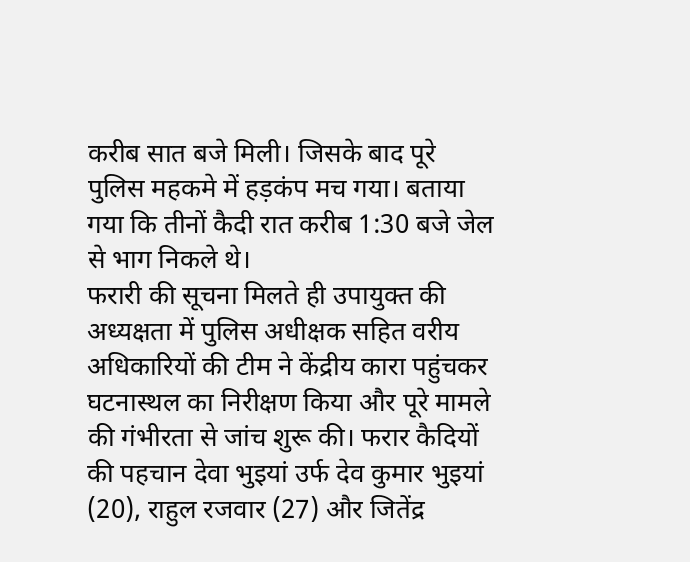करीब सात बजे मिली। जिसके बाद पूरे पुलिस महकमे में हड़कंप मच गया। बताया गया कि तीनों कैदी रात करीब 1:30 बजे जेल से भाग निकले थे।
फरारी की सूचना मिलते ही उपायुक्त की अध्यक्षता में पुलिस अधीक्षक सहित वरीय अधिकारियों की टीम ने केंद्रीय कारा पहुंचकर घटनास्थल का निरीक्षण किया और पूरे मामले की गंभीरता से जांच शुरू की। फरार कैदियों की पहचान देवा भुइयां उर्फ देव कुमार भुइयां (20), राहुल रजवार (27) और जितेंद्र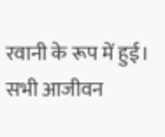रवानी के रूप में हुई। सभी आजीवन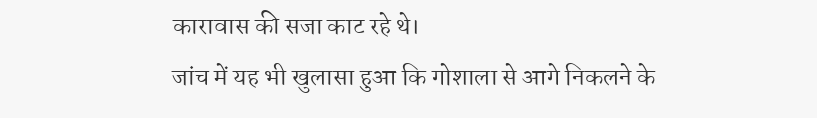कारावास की सजा काट रहे थे।
जांच में यह भी खुलासा हुआ कि गोशाला से आगे निकलने के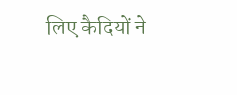लिए कैदियों ने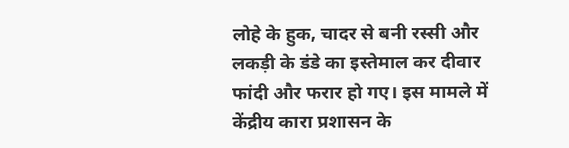लोहे के हुक, चादर से बनी रस्सी और लकड़ी के डंडे का इस्तेमाल कर दीवार फांदी और फरार हो गए। इस मामले में केंद्रीय कारा प्रशासन के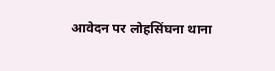आवेदन पर लोहसिंघना थाना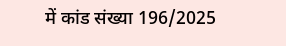में कांड संख्या 196/2025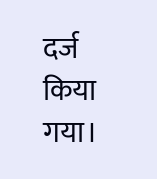दर्ज किया गया।